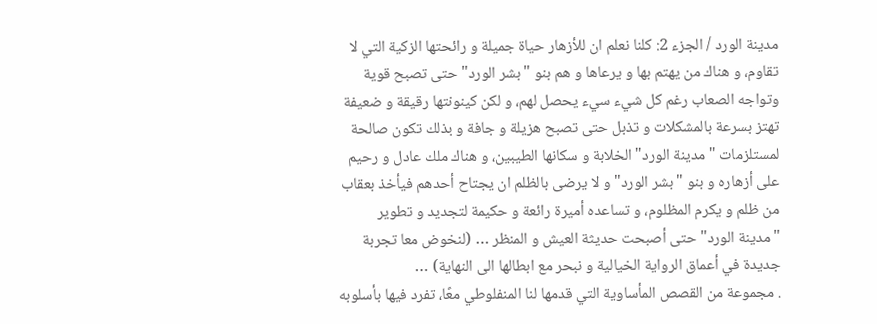مدينة الورد / الجزء 2: كلنا نعلم ان للأزهار حياة جميلة و رائحتها الزكية التي لا تقاوم، و هناك من يهتم بها و يرعاها و هم بنو "بشر الورد" حتى تصبح قوية وتواجه الصعاب رغم كل شيء سيء يحصل لهم، و لكن كينونتها رقيقة و ضعيفة تهتز بسرعة بالمشكلات و تذبل حتى تصبح هزيلة و جافة و بذلك تكون صالحة لمستلزمات "مدينة الورد" الخلابة و سكانها الطيبين، و هناك ملك عادل و رحيم على أزهاره و بنو "بشر الورد" و لا يرضى بالظلم ان يجتاح أحدهم فيأخذ بعقاب من ظلم و يكرم المظلوم، و تساعده أميرة رائعة و حكيمة لتجديد و تطوير "مدينة الورد" حتى أصبحت حديثة العيش و المنظر … (لنخوض معا تجربة جديدة في أعماق الرواية الخيالية و نبحر مع ابطالها الى النهاية) …
. مجموعة من القصص المأساوية التي قدمها لنا المنفلوطي معًا، تفرد فيها بأسلوبه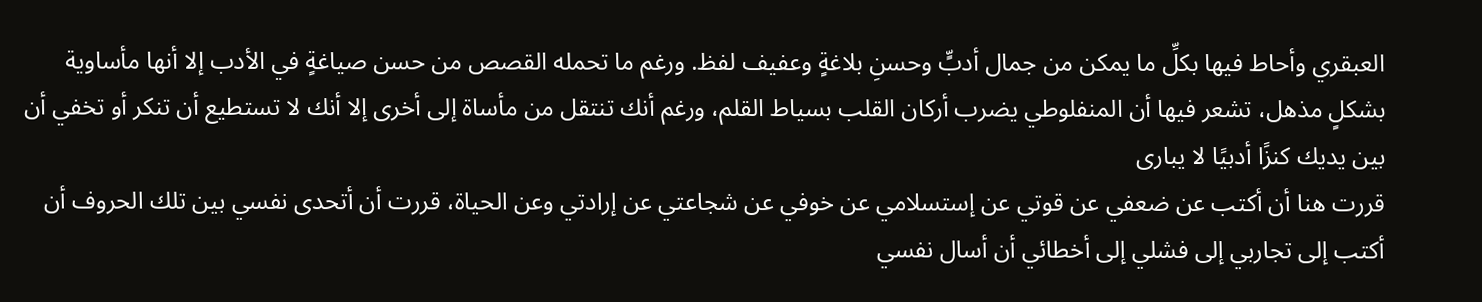العبقري وأحاط فيها بكلِّ ما يمكن من جمال أدبٍّ وحسنِ بلاغةٍ وعفيف لفظ. ورغم ما تحمله القصص من حسن صياغةٍ في الأدب إلا أنها مأساوية بشكلٍ مذهل، تشعر فيها أن المنفلوطي يضرب أركان القلب بسياط القلم، ورغم أنك تنتقل من مأساة إلى أخرى إلا أنك لا تستطيع أن تنكر أو تخفي أن بين يديك كنزًا أدبيًا لا يبارى
قررت هنا أن أكتب عن ضعفي عن قوتي عن إستسلامي عن خوفي عن شجاعتي عن إرادتي وعن الحياة، قررت أن أتحدى نفسي بين تلك الحروف أن أكتب إلى تجاربي إلى فشلي إلى أخطائي أن أسال نفسي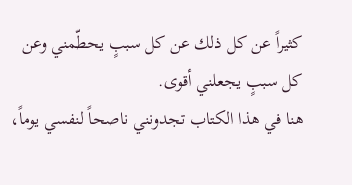كثيراً عن كل ذلك عن كل سببٍ يحطّمني وعن كل سببٍ يجعلني أقوى.
هنا في هذا الكتاب تجدونني ناصحاً لنفسي يوماً،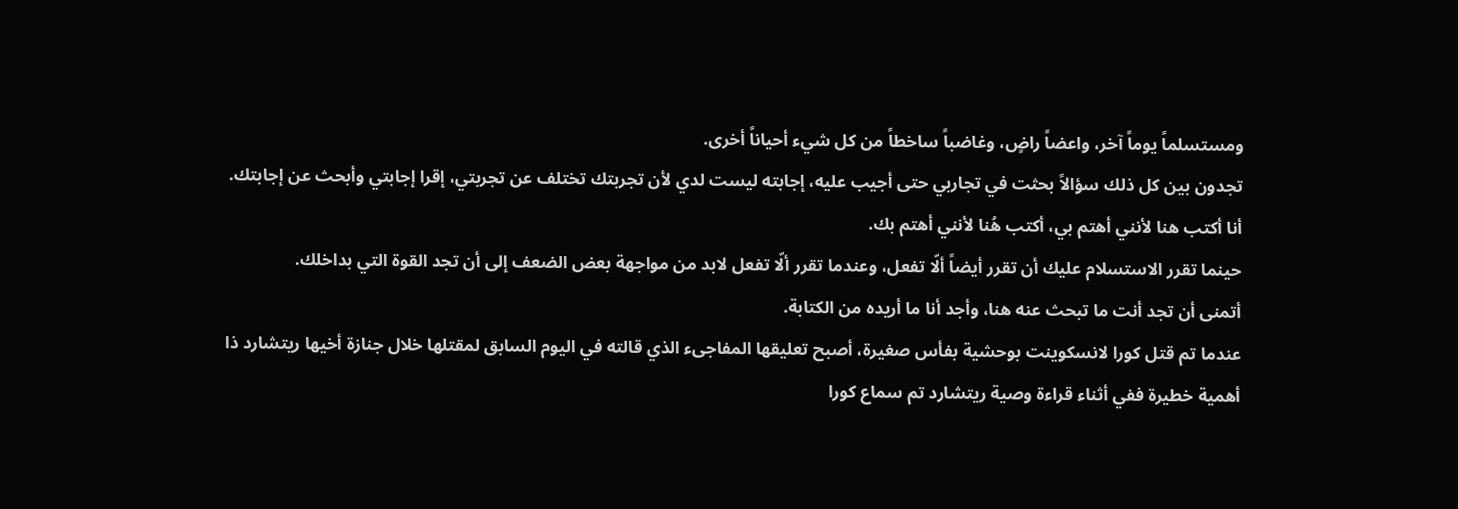ومستسلماً يوماً آخر، واعضاً راضٍ، وغاضباً ساخطاً من كل شيء أحياناً أخرى.
تجدون بين كل ذلك سؤالاً بحثت في تجاربي حتى أجيب عليه، إجابته ليست لدي لأن تجربتك تختلف عن تجربتي، إقرا إجابتي وأبحث عن إجابتك.
أنا أكتب هنا لأنني أهتم بي، أكتب هُنا لأنني أهتم بك.
حينما تقرر الاستسلام عليك أن تقرر أيضاً ألّا تفعل، وعندما تقرر ألّا تفعل لابد من مواجهة بعض الضعف إلى أن تجد القوة التي بداخلك.
أتمنى أن تجد أنت ما تبحث عنه هنا، وأجد أنا ما أريده من الكتابة.
عندما تم قتل كورا لانسكوينت بوحشية بفأس صغيرة، أصبح تعليقها المفاجىء الذي قالته في اليوم السابق لمقتلها خلال جنازة أخيها ريتشارد ذا أهمية خطيرة ففي أثناء قراءة وصية ريتشارد تم سماع كورا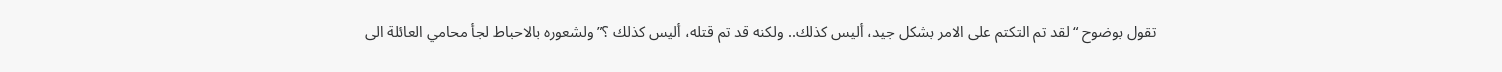تقول بوضوح “لقد تم التكتم على الامر بشكل جيد، أليس كذلك.. ولكنه قد تم قتله، أليس كذلك ؟” ولشعوره بالاحباط لجأ محامي العائلة الى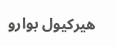هيركيول بوارو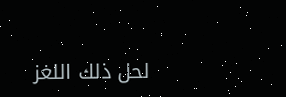لحل ذلك اللغز